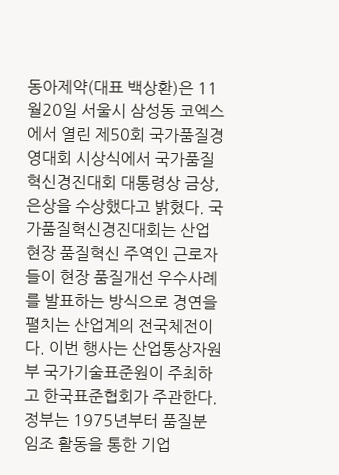동아제약(대표 백상환)은 11월20일 서울시 삼성동 코엑스에서 열린 제50회 국가품질경영대회 시상식에서 국가품질혁신경진대회 대통령상 금상, 은상을 수상했다고 밝혔다. 국가품질혁신경진대회는 산업현장 품질혁신 주역인 근로자들이 현장 품질개선 우수사례를 발표하는 방식으로 경연을 펼치는 산업계의 전국체전이다. 이번 행사는 산업통상자원부 국가기술표준원이 주최하고 한국표준협회가 주관한다. 정부는 1975년부터 품질분임조 활동을 통한 기업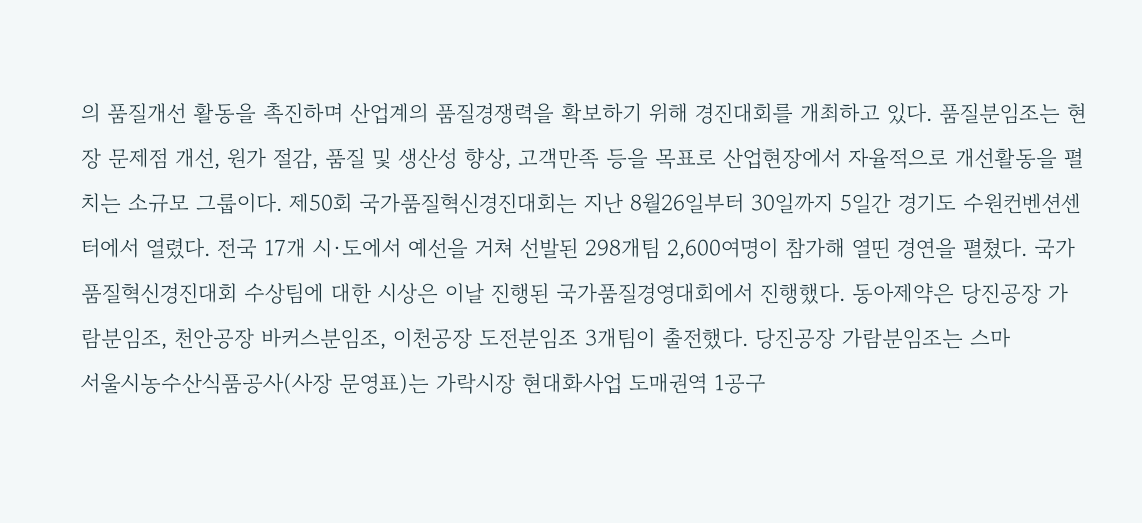의 품질개선 활동을 촉진하며 산업계의 품질경쟁력을 확보하기 위해 경진대회를 개최하고 있다. 품질분임조는 현장 문제점 개선, 원가 절감, 품질 및 생산성 향상, 고객만족 등을 목표로 산업현장에서 자율적으로 개선활동을 펼치는 소규모 그룹이다. 제50회 국가품질혁신경진대회는 지난 8월26일부터 30일까지 5일간 경기도 수원컨벤션센터에서 열렸다. 전국 17개 시·도에서 예선을 거쳐 선발된 298개팀 2,600여명이 참가해 열띤 경연을 펼쳤다. 국가품질혁신경진대회 수상팀에 대한 시상은 이날 진행된 국가품질경영대회에서 진행했다. 동아제약은 당진공장 가람분임조, 천안공장 바커스분임조, 이천공장 도전분임조 3개팀이 출전했다. 당진공장 가람분임조는 스마
서울시농수산식품공사(사장 문영표)는 가락시장 현대화사업 도매권역 1공구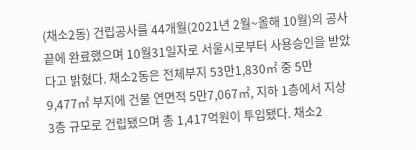(채소2동) 건립공사를 44개월(2021년 2월~올해 10월)의 공사 끝에 완료했으며 10월31일자로 서울시로부터 사용승인을 받았다고 밝혔다. 채소2동은 전체부지 53만1,830㎡ 중 5만9,477㎡ 부지에 건물 연면적 5만7,067㎡, 지하 1층에서 지상 3층 규모로 건립됐으며 총 1,417억원이 투입됐다. 채소2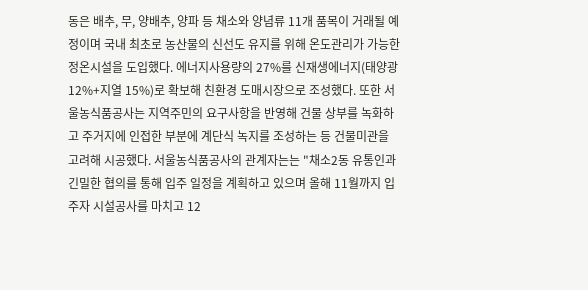동은 배추, 무, 양배추, 양파 등 채소와 양념류 11개 품목이 거래될 예정이며 국내 최초로 농산물의 신선도 유지를 위해 온도관리가 가능한 정온시설을 도입했다. 에너지사용량의 27%를 신재생에너지(태양광 12%+지열 15%)로 확보해 친환경 도매시장으로 조성했다. 또한 서울농식품공사는 지역주민의 요구사항을 반영해 건물 상부를 녹화하고 주거지에 인접한 부분에 계단식 녹지를 조성하는 등 건물미관을 고려해 시공했다. 서울농식품공사의 관계자는는 "채소2동 유통인과 긴밀한 협의를 통해 입주 일정을 계획하고 있으며 올해 11월까지 입주자 시설공사를 마치고 12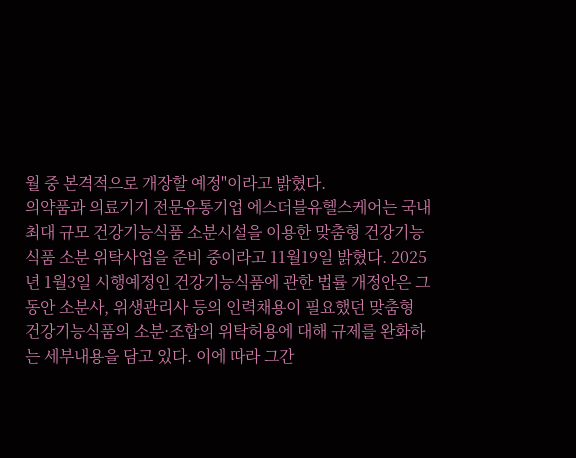월 중 본격적으로 개장할 예정"이라고 밝혔다.
의약품과 의료기기 전문유통기업 에스더블유헬스케어는 국내 최대 규모 건강기능식품 소분시설을 이용한 맞춤형 건강기능식품 소분 위탁사업을 준비 중이라고 11월19일 밝혔다. 2025년 1월3일 시행예정인 건강기능식품에 관한 법률 개정안은 그동안 소분사, 위생관리사 등의 인력채용이 필요했던 맞춤형 건강기능식품의 소분·조합의 위탁허용에 대해 규제를 완화하는 세부내용을 담고 있다. 이에 따라 그간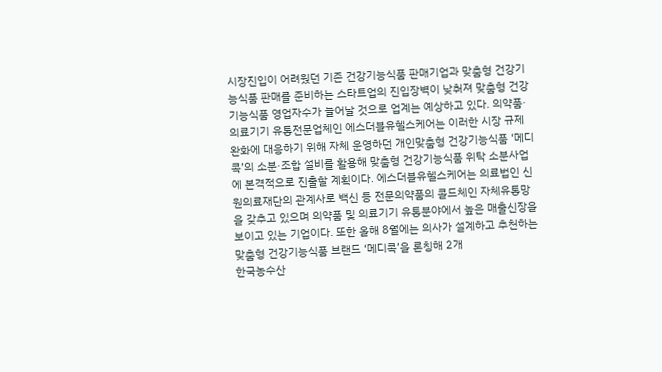시장진입이 어려웠던 기존 건강기능식품 판매기업과 맞춤형 건강기능식품 판매를 준비하는 스타트업의 진입장벽이 낮춰져 맞춤형 건강기능식품 영업자수가 늘어날 것으로 업계는 예상하고 있다. 의약품·의료기기 유통전문업체인 에스더블유헬스케어는 이러한 시장 규제완화에 대응하기 위해 자체 운영하던 개인맞춤형 건강기능식품 ‘메디콕’의 소분·조합 설비를 활용해 맞춤형 건강기능식품 위탁 소분사업에 본격적으로 진출할 계획이다. 에스더블유헬스케어는 의료법인 신원의료재단의 관계사로 백신 등 전문의약품의 콜드체인 자체유통망을 갖추고 있으며 의약품 및 의료기기 유통분야에서 높은 매출신장을 보이고 있는 기업이다. 또한 올해 8월에는 의사가 설계하고 추천하는 맞춤형 건강기능식품 브랜드 ‘메디콕’을 론칭해 2개
한국농수산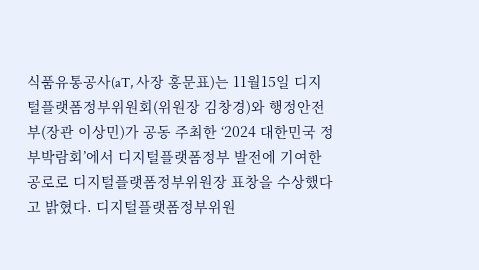식품유통공사(aT, 사장 홍문표)는 11월15일 디지털플랫폼정부위원회(위원장 김창경)와 행정안전부(장관 이상민)가 공동 주최한 ‘2024 대한민국 정부박람회’에서 디지털플랫폼정부 발전에 기여한 공로로 디지털플랫폼정부위원장 표창을 수상했다고 밝혔다. 디지털플랫폼정부위원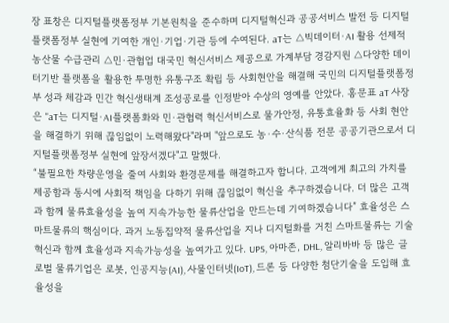장 표창은 디지털플랫폼정부 기본원칙을 준수하며 디지털혁신과 공공서비스 발전 등 디지털플랫폼정부 실현에 기여한 개인·기업·기관 등에 수여된다. aT는 △빅데이터·AI 활용 선제적 농산물 수급관리 △민·관협업 대국민 혁신서비스 제공으로 가계부담 경감지원 △다양한 데이터기반 플랫폼을 활용한 투명한 유통구조 확립 등 사회현안을 해결해 국민의 디지털플랫폼정부 성과 체감과 민간 혁신생태계 조성공로를 인정받아 수상의 영예를 안았다. 홍문표 aT 사장은 "aT는 디지털·AI플랫폼화와 민·관협력 혁신서비스로 물가안정, 유통효율화 등 사회 현안을 해결하기 위해 끊임없이 노력해왔다"라며 "앞으로도 농·수·산식품 전문 공공기관으로서 디지털플랫폼정부 실현에 앞장서겠다"고 말했다.
“불필요한 차량운영을 줄여 사회와 환경문제를 해결하고자 합니다. 고객에게 최고의 가치를 제공함과 동시에 사회적 책임을 다하기 위해 끊임없이 혁신을 추구하겠습니다. 더 많은 고객과 함께 물류효율성을 높여 지속가능한 물류산업을 만드는데 기여하겠습니다” 효율성은 스마트물류의 핵심이다. 과거 노동집약적 물류산업을 지나 디지털화를 거친 스마트물류는 기술혁신과 함께 효율성과 지속가능성을 높여가고 있다. UPS, 아마존, DHL, 알리바바 등 많은 글로벌 물류기업은 로봇, 인공지능(AI), 사물인터넷(IoT), 드론 등 다양한 첨단기술을 도입해 효율성을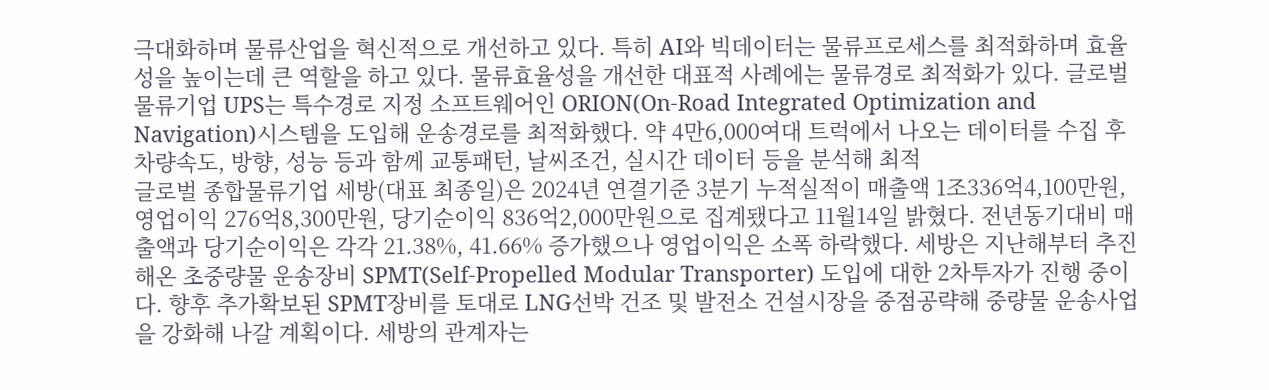극대화하며 물류산업을 혁신적으로 개선하고 있다. 특히 AI와 빅데이터는 물류프로세스를 최적화하며 효율성을 높이는데 큰 역할을 하고 있다. 물류효율성을 개선한 대표적 사례에는 물류경로 최적화가 있다. 글로벌 물류기업 UPS는 특수경로 지정 소프트웨어인 ORION(On-Road Integrated Optimization and Navigation)시스템을 도입해 운송경로를 최적화했다. 약 4만6,000여대 트럭에서 나오는 데이터를 수집 후 차량속도, 방향, 성능 등과 함께 교통패턴, 날씨조건, 실시간 데이터 등을 분석해 최적
글로벌 종합물류기업 세방(대표 최종일)은 2024년 연결기준 3분기 누적실적이 매출액 1조336억4,100만원, 영업이익 276억8,300만원, 당기순이익 836억2,000만원으로 집계됐다고 11월14일 밝혔다. 전년동기대비 매출액과 당기순이익은 각각 21.38%, 41.66% 증가했으나 영업이익은 소폭 하락했다. 세방은 지난해부터 추진해온 초중량물 운송장비 SPMT(Self-Propelled Modular Transporter) 도입에 대한 2차투자가 진행 중이다. 향후 추가확보된 SPMT장비를 토대로 LNG선박 건조 및 발전소 건설시장을 중점공략해 중량물 운송사업을 강화해 나갈 계획이다. 세방의 관계자는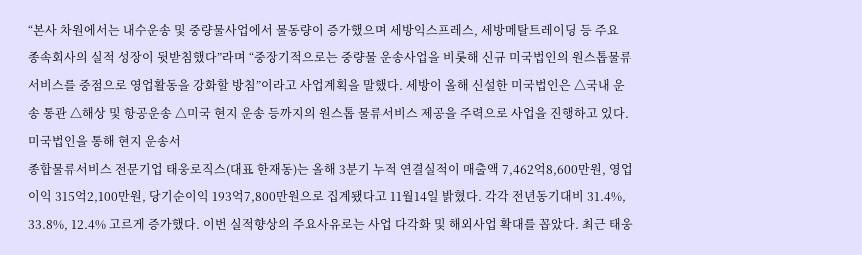“본사 차원에서는 내수운송 및 중량물사업에서 물동량이 증가했으며 세방익스프레스, 세방메탈트레이딩 등 주요 종속회사의 실적 성장이 뒷받침했다”라며 “중장기적으로는 중량물 운송사업을 비롯해 신규 미국법인의 원스톱물류서비스를 중점으로 영업활동을 강화할 방침”이라고 사업계획을 말했다. 세방이 올해 신설한 미국법인은 △국내 운송 통관 △해상 및 항공운송 △미국 현지 운송 등까지의 원스톱 물류서비스 제공을 주력으로 사업을 진행하고 있다. 미국법인을 통해 현지 운송서
종합물류서비스 전문기업 태웅로직스(대표 한재동)는 올해 3분기 누적 연결실적이 매출액 7,462억8,600만원, 영업이익 315억2,100만원, 당기순이익 193억7,800만원으로 집계됐다고 11월14일 밝혔다. 각각 전년동기대비 31.4%, 33.8%, 12.4% 고르게 증가했다. 이번 실적향상의 주요사유로는 사업 다각화 및 해외사업 확대를 꼽았다. 최근 태웅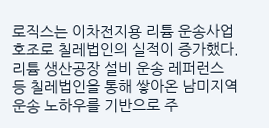로직스는 이차전지용 리튬 운송사업 호조로 칠레법인의 실적이 증가했다. 리튬 생산공장 설비 운송 레퍼런스 등 칠레법인을 통해 쌓아온 남미지역 운송 노하우를 기반으로 주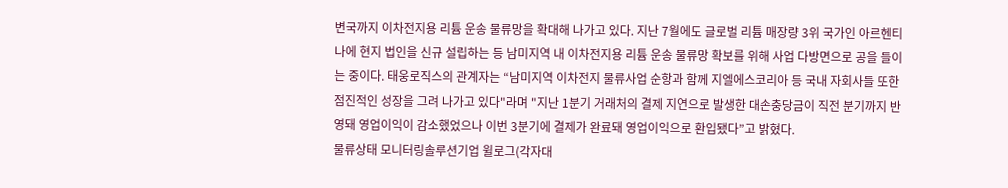변국까지 이차전지용 리튬 운송 물류망을 확대해 나가고 있다. 지난 7월에도 글로벌 리튬 매장량 3위 국가인 아르헨티나에 현지 법인을 신규 설립하는 등 남미지역 내 이차전지용 리튬 운송 물류망 확보를 위해 사업 다방면으로 공을 들이는 중이다. 태웅로직스의 관계자는 “남미지역 이차전지 물류사업 순항과 함께 지엘에스코리아 등 국내 자회사들 또한 점진적인 성장을 그려 나가고 있다"라며 "지난 1분기 거래처의 결제 지연으로 발생한 대손충당금이 직전 분기까지 반영돼 영업이익이 감소했었으나 이번 3분기에 결제가 완료돼 영업이익으로 환입됐다”고 밝혔다.
물류상태 모니터링솔루션기업 윌로그(각자대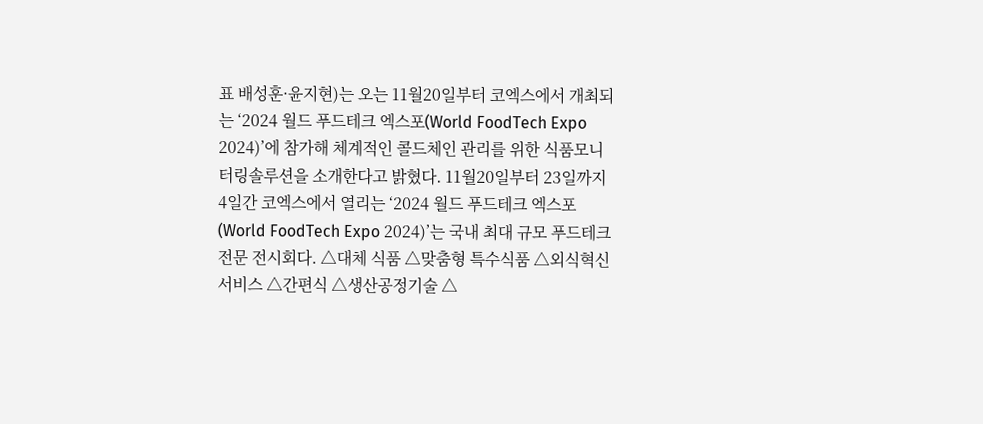표 배성훈·윤지현)는 오는 11월20일부터 코엑스에서 개최되는 ‘2024 월드 푸드테크 엑스포(World FoodTech Expo 2024)’에 참가해 체계적인 콜드체인 관리를 위한 식품모니터링솔루션을 소개한다고 밝혔다. 11월20일부터 23일까지 4일간 코엑스에서 열리는 ‘2024 월드 푸드테크 엑스포(World FoodTech Expo 2024)’는 국내 최대 규모 푸드테크 전문 전시회다. △대체 식품 △맞춤형 특수식품 △외식혁신서비스 △간편식 △생산공정기술 △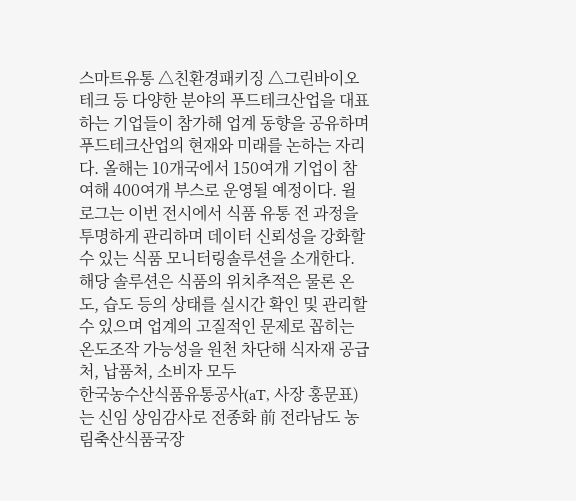스마트유통 △친환경패키징 △그린바이오테크 등 다양한 분야의 푸드테크산업을 대표하는 기업들이 참가해 업계 동향을 공유하며 푸드테크산업의 현재와 미래를 논하는 자리다. 올해는 10개국에서 150여개 기업이 참여해 400여개 부스로 운영될 예정이다. 윌로그는 이번 전시에서 식품 유통 전 과정을 투명하게 관리하며 데이터 신뢰성을 강화할 수 있는 식품 모니터링솔루션을 소개한다. 해당 솔루션은 식품의 위치추적은 물론 온도, 습도 등의 상태를 실시간 확인 및 관리할 수 있으며 업계의 고질적인 문제로 꼽히는 온도조작 가능성을 원천 차단해 식자재 공급처, 납품처, 소비자 모두
한국농수산식품유통공사(aT, 사장 홍문표)는 신임 상임감사로 전종화 前 전라남도 농림축산식품국장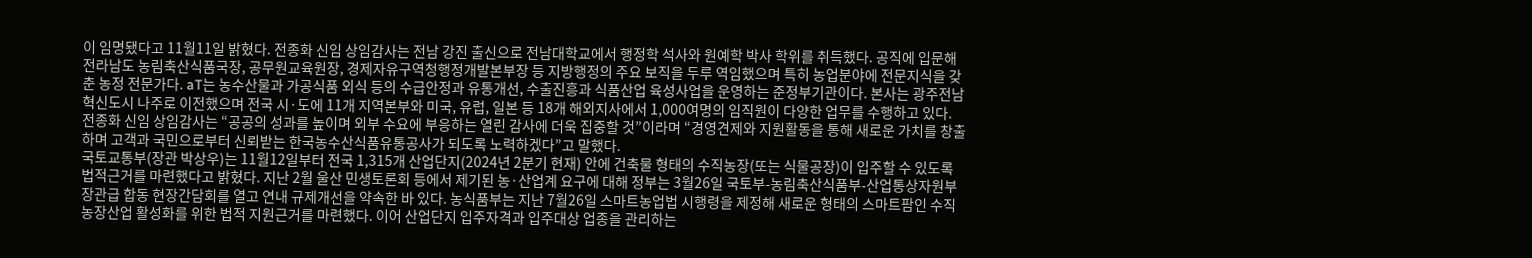이 임명됐다고 11월11일 밝혔다. 전종화 신임 상임감사는 전남 강진 출신으로 전남대학교에서 행정학 석사와 원예학 박사 학위를 취득했다. 공직에 입문해 전라남도 농림축산식품국장, 공무원교육원장, 경제자유구역청행정개발본부장 등 지방행정의 주요 보직을 두루 역임했으며 특히 농업분야에 전문지식을 갖춘 농정 전문가다. aT는 농수산물과 가공식품 외식 등의 수급안정과 유통개선, 수출진흥과 식품산업 육성사업을 운영하는 준정부기관이다. 본사는 광주전남혁신도시 나주로 이전했으며 전국 시·도에 11개 지역본부와 미국, 유럽, 일본 등 18개 해외지사에서 1,000여명의 임직원이 다양한 업무를 수행하고 있다. 전종화 신임 상임감사는 “공공의 성과를 높이며 외부 수요에 부응하는 열린 감사에 더욱 집중할 것”이라며 “경영견제와 지원활동을 통해 새로운 가치를 창출하며 고객과 국민으로부터 신뢰받는 한국농수산식품유통공사가 되도록 노력하겠다”고 말했다.
국토교통부(장관 박상우)는 11월12일부터 전국 1,315개 산업단지(2024년 2분기 현재) 안에 건축물 형태의 수직농장(또는 식물공장)이 입주할 수 있도록 법적근거를 마련했다고 밝혔다. 지난 2월 울산 민생토론회 등에서 제기된 농·산업계 요구에 대해 정부는 3월26일 국토부-농림축산식품부-산업통상자원부 장관급 합동 현장간담회를 열고 연내 규제개선을 약속한 바 있다. 농식품부는 지난 7월26일 스마트농업법 시행령을 제정해 새로운 형태의 스마트팜인 수직농장산업 활성화를 위한 법적 지원근거를 마련했다. 이어 산업단지 입주자격과 입주대상 업종을 관리하는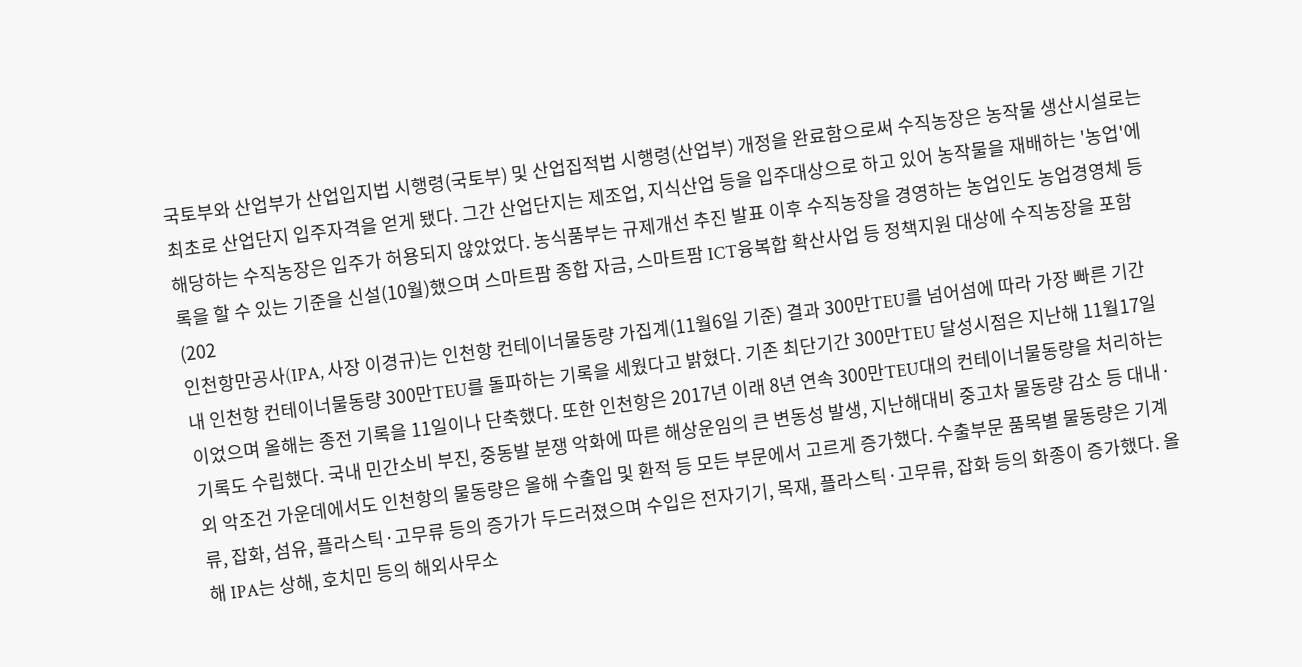국토부와 산업부가 산업입지법 시행령(국토부) 및 산업집적법 시행령(산업부) 개정을 완료함으로써 수직농장은 농작물 생산시설로는 최초로 산업단지 입주자격을 얻게 됐다. 그간 산업단지는 제조업, 지식산업 등을 입주대상으로 하고 있어 농작물을 재배하는 '농업'에 해당하는 수직농장은 입주가 허용되지 않았었다. 농식품부는 규제개선 추진 발표 이후 수직농장을 경영하는 농업인도 농업경영체 등록을 할 수 있는 기준을 신설(10월)했으며 스마트팜 종합 자금, 스마트팜 ICT융복합 확산사업 등 정책지원 대상에 수직농장을 포함(202
인천항만공사(IPA, 사장 이경규)는 인천항 컨테이너물동량 가집계(11월6일 기준) 결과 300만TEU를 넘어섬에 따라 가장 빠른 기간 내 인천항 컨테이너물동량 300만TEU를 돌파하는 기록을 세웠다고 밝혔다. 기존 최단기간 300만TEU 달성시점은 지난해 11월17일이었으며 올해는 종전 기록을 11일이나 단축했다. 또한 인천항은 2017년 이래 8년 연속 300만TEU대의 컨테이너물동량을 처리하는 기록도 수립했다. 국내 민간소비 부진, 중동발 분쟁 악화에 따른 해상운임의 큰 변동성 발생, 지난해대비 중고차 물동량 감소 등 대내·외 악조건 가운데에서도 인천항의 물동량은 올해 수출입 및 환적 등 모든 부문에서 고르게 증가했다. 수출부문 품목별 물동량은 기계류, 잡화, 섬유, 플라스틱·고무류 등의 증가가 두드러졌으며 수입은 전자기기, 목재, 플라스틱·고무류, 잡화 등의 화종이 증가했다. 올해 IPA는 상해, 호치민 등의 해외사무소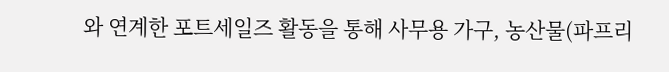와 연계한 포트세일즈 활동을 통해 사무용 가구, 농산물(파프리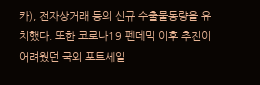카), 전자상거래 등의 신규 수출물동량을 유치했다. 또한 코로나19 펜데믹 이후 추진이 어려웠던 국외 포트세일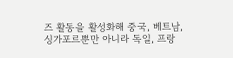즈 활동을 활성화해 중국, 베트남, 싱가포르뿐만 아니라 독일, 프랑